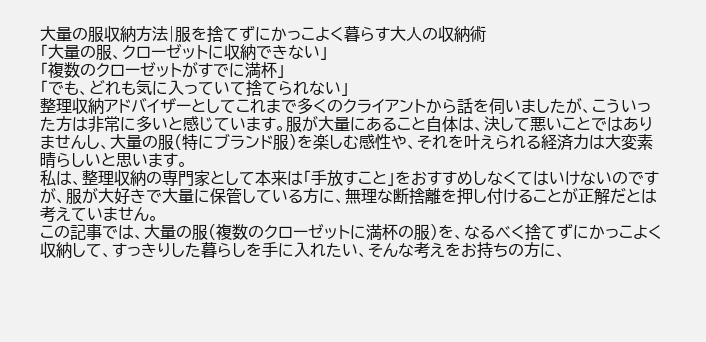大量の服収納方法|服を捨てずにかっこよく暮らす大人の収納術
「大量の服、クローゼットに収納できない」
「複数のクローゼットがすでに満杯」
「でも、どれも気に入っていて捨てられない」
整理収納アドバイザーとしてこれまで多くのクライアントから話を伺いましたが、こういった方は非常に多いと感じています。服が大量にあること自体は、決して悪いことではありませんし、大量の服(特にブランド服)を楽しむ感性や、それを叶えられる経済力は大変素晴らしいと思います。
私は、整理収納の専門家として本来は「手放すこと」をおすすめしなくてはいけないのですが、服が大好きで大量に保管している方に、無理な断捨離を押し付けることが正解だとは考えていません。
この記事では、大量の服(複数のクローゼットに満杯の服)を、なるべく捨てずにかっこよく収納して、すっきりした暮らしを手に入れたい、そんな考えをお持ちの方に、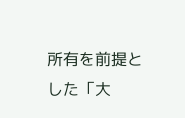所有を前提とした「大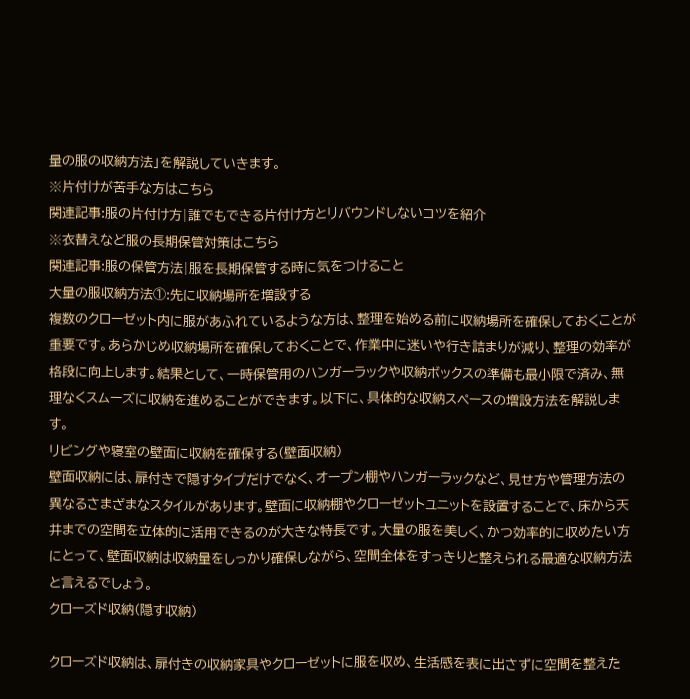量の服の収納方法」を解説していきます。
※片付けが苦手な方はこちら
関連記事:服の片付け方|誰でもできる片付け方とリバウンドしないコツを紹介
※衣替えなど服の長期保管対策はこちら
関連記事:服の保管方法|服を長期保管する時に気をつけること
大量の服収納方法①:先に収納場所を増設する
複数のクローゼット内に服があふれているような方は、整理を始める前に収納場所を確保しておくことが重要です。あらかじめ収納場所を確保しておくことで、作業中に迷いや行き詰まりが減り、整理の効率が格段に向上します。結果として、一時保管用のハンガーラックや収納ボックスの準備も最小限で済み、無理なくスムーズに収納を進めることができます。以下に、具体的な収納スペースの増設方法を解説します。
リビングや寝室の壁面に収納を確保する(壁面収納)
壁面収納には、扉付きで隠すタイプだけでなく、オープン棚やハンガーラックなど、見せ方や管理方法の異なるさまざまなスタイルがあります。壁面に収納棚やクローゼットユニットを設置することで、床から天井までの空間を立体的に活用できるのが大きな特長です。大量の服を美しく、かつ効率的に収めたい方にとって、壁面収納は収納量をしっかり確保しながら、空間全体をすっきりと整えられる最適な収納方法と言えるでしょう。
クローズド収納(隠す収納)

クローズド収納は、扉付きの収納家具やクローゼットに服を収め、生活感を表に出さずに空間を整えた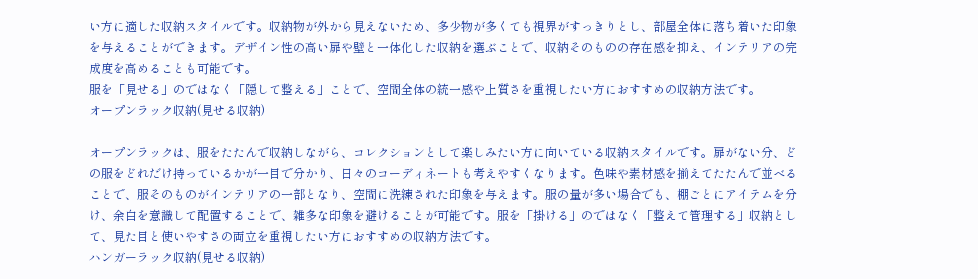い方に適した収納スタイルです。収納物が外から見えないため、多少物が多くても視界がすっきりとし、部屋全体に落ち着いた印象を与えることができます。デザイン性の高い扉や壁と一体化した収納を選ぶことで、収納そのものの存在感を抑え、インテリアの完成度を高めることも可能です。
服を「見せる」のではなく「隠して整える」ことで、空間全体の統一感や上質さを重視したい方におすすめの収納方法です。
オープンラック収納(見せる収納)

オープンラックは、服をたたんで収納しながら、コレクションとして楽しみたい方に向いている収納スタイルです。扉がない分、どの服をどれだけ持っているかが一目で分かり、日々のコーディネートも考えやすくなります。色味や素材感を揃えてたたんで並べることで、服そのものがインテリアの一部となり、空間に洗練された印象を与えます。服の量が多い場合でも、棚ごとにアイテムを分け、余白を意識して配置することで、雑多な印象を避けることが可能です。服を「掛ける」のではなく「整えて管理する」収納として、見た目と使いやすさの両立を重視したい方におすすめの収納方法です。
ハンガーラック収納(見せる収納)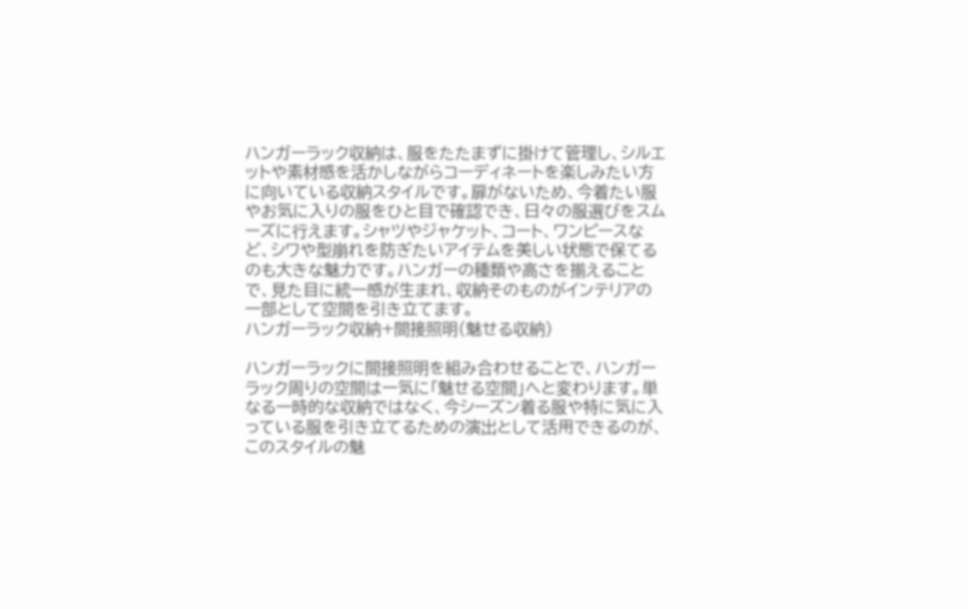ハンガーラック収納は、服をたたまずに掛けて管理し、シルエットや素材感を活かしながらコーディネートを楽しみたい方に向いている収納スタイルです。扉がないため、今着たい服やお気に入りの服をひと目で確認でき、日々の服選びをスムーズに行えます。シャツやジャケット、コート、ワンピースなど、シワや型崩れを防ぎたいアイテムを美しい状態で保てるのも大きな魅力です。ハンガーの種類や高さを揃えることで、見た目に統一感が生まれ、収納そのものがインテリアの一部として空間を引き立てます。
ハンガーラック収納+間接照明(魅せる収納)

ハンガーラックに間接照明を組み合わせることで、ハンガーラック周りの空間は一気に「魅せる空間」へと変わります。単なる一時的な収納ではなく、今シーズン着る服や特に気に入っている服を引き立てるための演出として活用できるのが、このスタイルの魅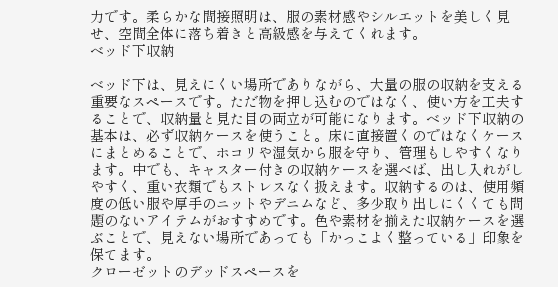力です。柔らかな間接照明は、服の素材感やシルエットを美しく見せ、空間全体に落ち着きと高級感を与えてくれます。
ベッド下収納

ベッド下は、見えにくい場所でありながら、大量の服の収納を支える重要なスペースです。ただ物を押し込むのではなく、使い方を工夫することで、収納量と見た目の両立が可能になります。ベッド下収納の基本は、必ず収納ケースを使うこと。床に直接置くのではなくケースにまとめることで、ホコリや湿気から服を守り、管理もしやすくなります。中でも、キャスター付きの収納ケースを選べば、出し入れがしやすく、重い衣類でもストレスなく扱えます。収納するのは、使用頻度の低い服や厚手のニットやデニムなど、多少取り出しにくくても問題のないアイテムがおすすめです。色や素材を揃えた収納ケースを選ぶことで、見えない場所であっても「かっこよく整っている」印象を保てます。
クローゼットのデッドスペースを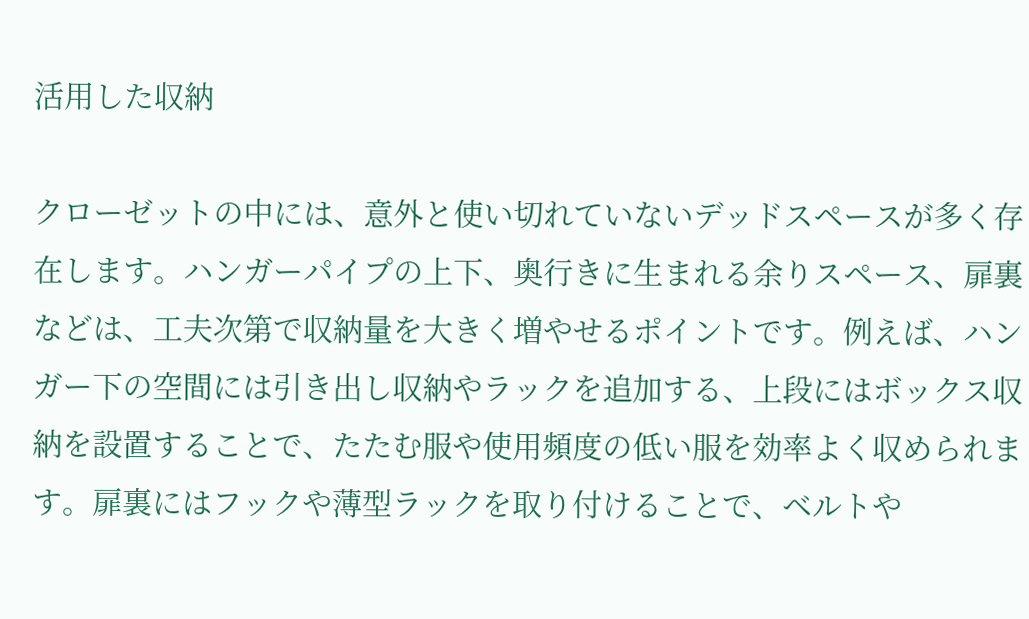活用した収納

クローゼットの中には、意外と使い切れていないデッドスペースが多く存在します。ハンガーパイプの上下、奥行きに生まれる余りスペース、扉裏などは、工夫次第で収納量を大きく増やせるポイントです。例えば、ハンガー下の空間には引き出し収納やラックを追加する、上段にはボックス収納を設置することで、たたむ服や使用頻度の低い服を効率よく収められます。扉裏にはフックや薄型ラックを取り付けることで、ベルトや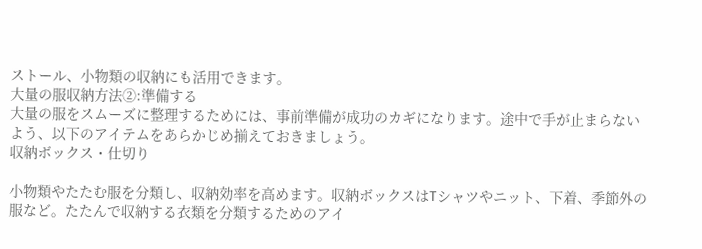ストール、小物類の収納にも活用できます。
大量の服収納方法②:準備する
大量の服をスムーズに整理するためには、事前準備が成功のカギになります。途中で手が止まらないよう、以下のアイテムをあらかじめ揃えておきましょう。
収納ボックス・仕切り

小物類やたたむ服を分類し、収納効率を高めます。収納ボックスはTシャツやニット、下着、季節外の服など。たたんで収納する衣類を分類するためのアイ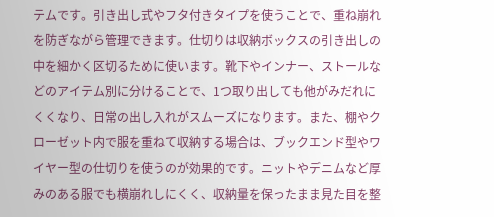テムです。引き出し式やフタ付きタイプを使うことで、重ね崩れを防ぎながら管理できます。仕切りは収納ボックスの引き出しの中を細かく区切るために使います。靴下やインナー、ストールなどのアイテム別に分けることで、1つ取り出しても他がみだれにくくなり、日常の出し入れがスムーズになります。また、棚やクローゼット内で服を重ねて収納する場合は、ブックエンド型やワイヤー型の仕切りを使うのが効果的です。ニットやデニムなど厚みのある服でも横崩れしにくく、収納量を保ったまま見た目を整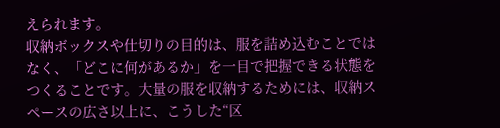えられます。
収納ボックスや仕切りの目的は、服を詰め込むことではなく、「どこに何があるか」を一目で把握できる状態をつくることです。大量の服を収納するためには、収納スペースの広さ以上に、こうした“区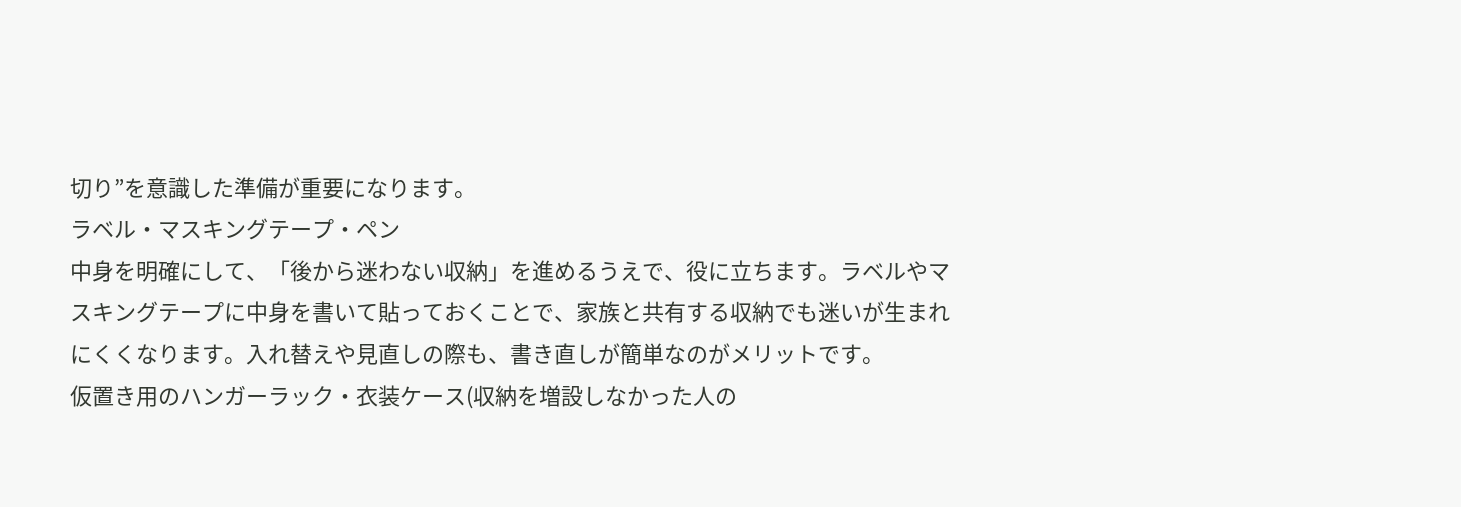切り”を意識した準備が重要になります。
ラベル・マスキングテープ・ペン
中身を明確にして、「後から迷わない収納」を進めるうえで、役に立ちます。ラベルやマスキングテープに中身を書いて貼っておくことで、家族と共有する収納でも迷いが生まれにくくなります。入れ替えや見直しの際も、書き直しが簡単なのがメリットです。
仮置き用のハンガーラック・衣装ケース(収納を増設しなかった人の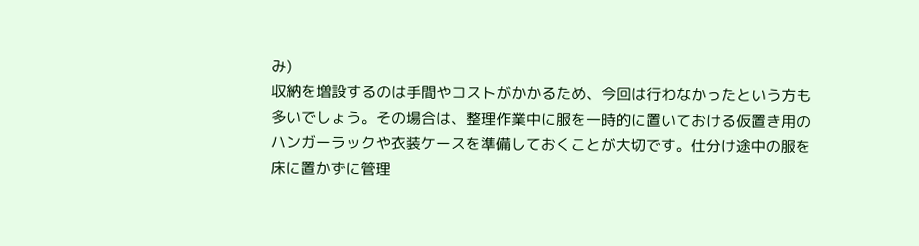み)
収納を増設するのは手間やコストがかかるため、今回は行わなかったという方も多いでしょう。その場合は、整理作業中に服を一時的に置いておける仮置き用のハンガーラックや衣装ケースを準備しておくことが大切です。仕分け途中の服を床に置かずに管理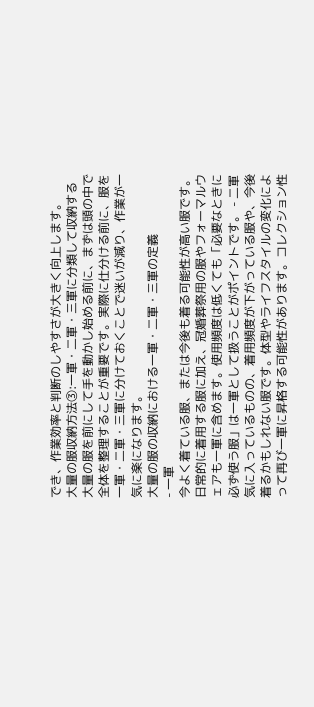でき、作業効率と判断のしやすさが大きく向上します。
大量の服収納方法③:一軍・二軍・三軍に分類して収納する
大量の服を前にして手を動かし始める前に、まずは頭の中で全体を整理することが重要です。実際に仕分ける前に、服を一軍・二軍・三軍に分けておくことで迷いが減り、作業が一気に楽になります。
大量の服の収納における一軍・二軍・三軍の定義
- 一軍
今よく着ている服、または今後も着る可能性が高い服です。日常的に着用する服に加え、冠婚葬祭用の服やフォーマルウェアも一軍に含めます。使用頻度は低くても「必要なときに必ず使う服」は一軍として扱うことがポイントです。 - 二軍
気に入っているものの、着用頻度が下がっている服や、今後着るかもしれない服です。体型やライフスタイルの変化によって再び一軍に昇格する可能性があります。コレクション性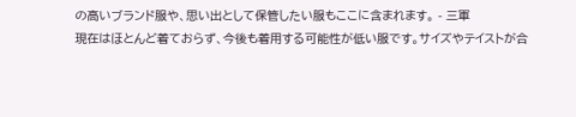の高いブランド服や、思い出として保管したい服もここに含まれます。 - 三軍
現在はほとんど着ておらず、今後も着用する可能性が低い服です。サイズやテイストが合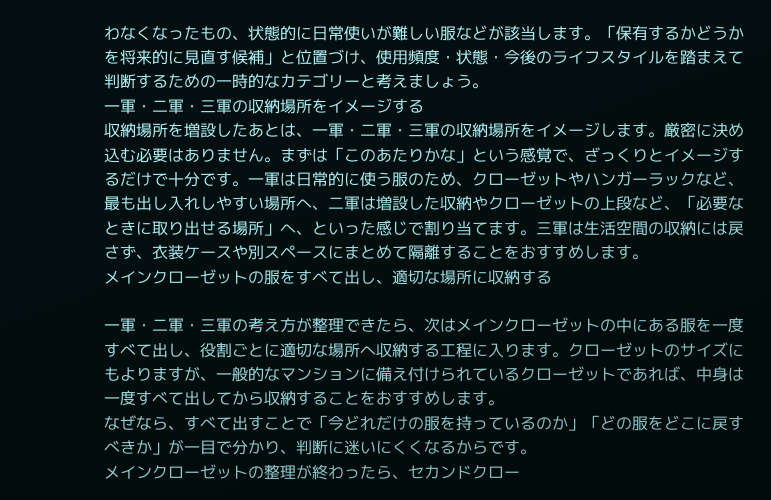わなくなったもの、状態的に日常使いが難しい服などが該当します。「保有するかどうかを将来的に見直す候補」と位置づけ、使用頻度・状態・今後のライフスタイルを踏まえて判断するための一時的なカテゴリーと考えましょう。
一軍・二軍・三軍の収納場所をイメージする
収納場所を増設したあとは、一軍・二軍・三軍の収納場所をイメージします。厳密に決め込む必要はありません。まずは「このあたりかな」という感覚で、ざっくりとイメージするだけで十分です。一軍は日常的に使う服のため、クローゼットやハンガーラックなど、最も出し入れしやすい場所へ、二軍は増設した収納やクローゼットの上段など、「必要なときに取り出せる場所」へ、といった感じで割り当てます。三軍は生活空間の収納には戻さず、衣装ケースや別スペースにまとめて隔離することをおすすめします。
メインクローゼットの服をすべて出し、適切な場所に収納する

一軍・二軍・三軍の考え方が整理できたら、次はメインクローゼットの中にある服を一度すべて出し、役割ごとに適切な場所へ収納する工程に入ります。クローゼットのサイズにもよりますが、一般的なマンションに備え付けられているクローゼットであれば、中身は一度すべて出してから収納することをおすすめします。
なぜなら、すべて出すことで「今どれだけの服を持っているのか」「どの服をどこに戻すべきか」が一目で分かり、判断に迷いにくくなるからです。
メインクローゼットの整理が終わったら、セカンドクロー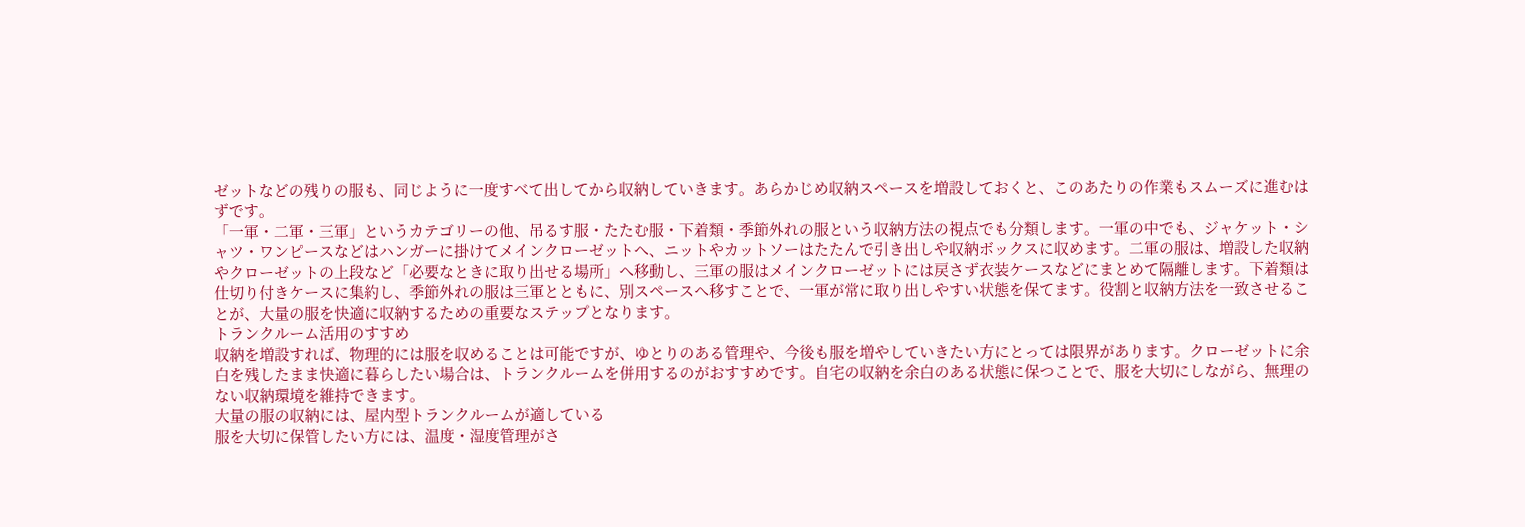ゼットなどの残りの服も、同じように一度すべて出してから収納していきます。あらかじめ収納スペースを増設しておくと、このあたりの作業もスムーズに進むはずです。
「一軍・二軍・三軍」というカテゴリーの他、吊るす服・たたむ服・下着類・季節外れの服という収納方法の視点でも分類します。一軍の中でも、ジャケット・シャツ・ワンピースなどはハンガーに掛けてメインクローゼットへ、ニットやカットソーはたたんで引き出しや収納ボックスに収めます。二軍の服は、増設した収納やクローゼットの上段など「必要なときに取り出せる場所」へ移動し、三軍の服はメインクローゼットには戻さず衣装ケースなどにまとめて隔離します。下着類は仕切り付きケースに集約し、季節外れの服は三軍とともに、別スペースへ移すことで、一軍が常に取り出しやすい状態を保てます。役割と収納方法を一致させることが、大量の服を快適に収納するための重要なステップとなります。
トランクルーム活用のすすめ
収納を増設すれば、物理的には服を収めることは可能ですが、ゆとりのある管理や、今後も服を増やしていきたい方にとっては限界があります。クローゼットに余白を残したまま快適に暮らしたい場合は、トランクルームを併用するのがおすすめです。自宅の収納を余白のある状態に保つことで、服を大切にしながら、無理のない収納環境を維持できます。
大量の服の収納には、屋内型トランクルームが適している
服を大切に保管したい方には、温度・湿度管理がさ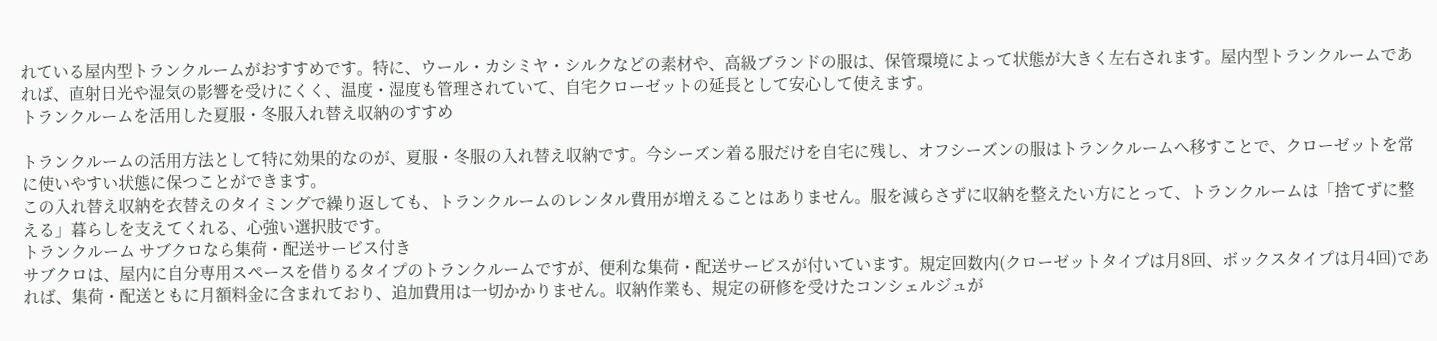れている屋内型トランクルームがおすすめです。特に、ウール・カシミヤ・シルクなどの素材や、高級ブランドの服は、保管環境によって状態が大きく左右されます。屋内型トランクルームであれば、直射日光や湿気の影響を受けにくく、温度・湿度も管理されていて、自宅クローゼットの延長として安心して使えます。
トランクルームを活用した夏服・冬服入れ替え収納のすすめ

トランクルームの活用方法として特に効果的なのが、夏服・冬服の入れ替え収納です。今シーズン着る服だけを自宅に残し、オフシーズンの服はトランクルームへ移すことで、クローゼットを常に使いやすい状態に保つことができます。
この入れ替え収納を衣替えのタイミングで繰り返しても、トランクルームのレンタル費用が増えることはありません。服を減らさずに収納を整えたい方にとって、トランクルームは「捨てずに整える」暮らしを支えてくれる、心強い選択肢です。
トランクルーム サブクロなら集荷・配送サービス付き
サブクロは、屋内に自分専用スペースを借りるタイプのトランクルームですが、便利な集荷・配送サービスが付いています。規定回数内(クローゼットタイプは月8回、ボックスタイプは月4回)であれば、集荷・配送ともに月額料金に含まれており、追加費用は一切かかりません。収納作業も、規定の研修を受けたコンシェルジュが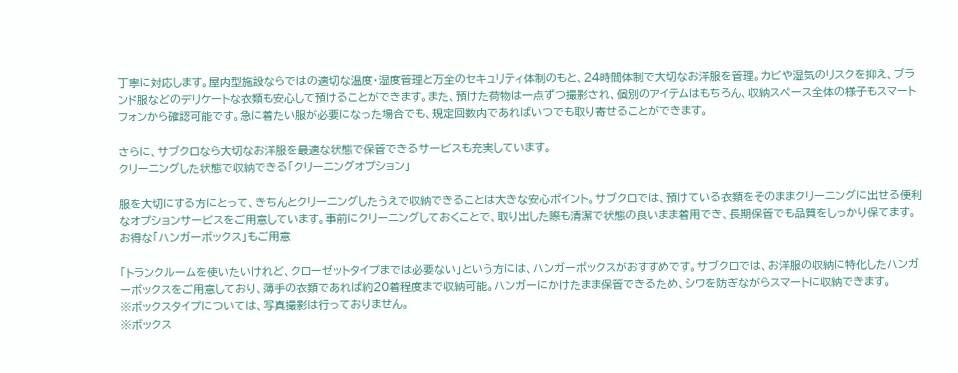丁寧に対応します。屋内型施設ならではの適切な温度・湿度管理と万全のセキュリティ体制のもと、24時間体制で大切なお洋服を管理。カビや湿気のリスクを抑え、ブランド服などのデリケートな衣類も安心して預けることができます。また、預けた荷物は一点ずつ撮影され、個別のアイテムはもちろん、収納スペース全体の様子もスマートフォンから確認可能です。急に着たい服が必要になった場合でも、規定回数内であればいつでも取り寄せることができます。

さらに、サブクロなら大切なお洋服を最適な状態で保管できるサービスも充実しています。
クリーニングした状態で収納できる「クリーニングオプション」

服を大切にする方にとって、きちんとクリーニングしたうえで収納できることは大きな安心ポイント。サブクロでは、預けている衣類をそのままクリーニングに出せる便利なオプションサービスをご用意しています。事前にクリーニングしておくことで、取り出した際も清潔で状態の良いまま着用でき、長期保管でも品質をしっかり保てます。
お得な「ハンガーボックス」もご用意

「トランクルームを使いたいけれど、クローゼットタイプまでは必要ない」という方には、ハンガーボックスがおすすめです。サブクロでは、お洋服の収納に特化したハンガーボックスをご用意しており、薄手の衣類であれば約20着程度まで収納可能。ハンガーにかけたまま保管できるため、シワを防ぎながらスマートに収納できます。
※ボックスタイプについては、写真撮影は行っておりません。
※ボックス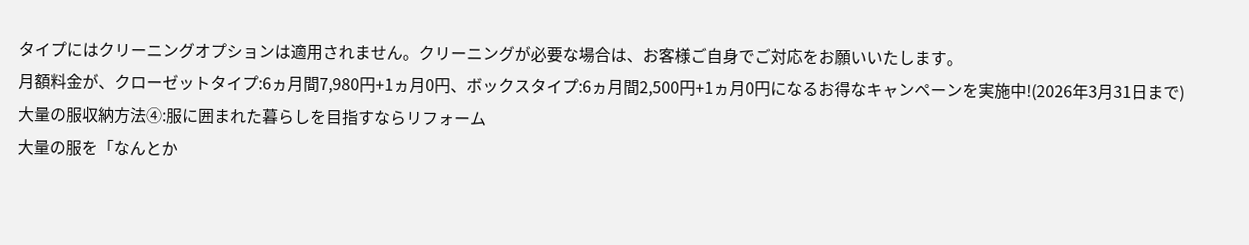タイプにはクリーニングオプションは適用されません。クリーニングが必要な場合は、お客様ご自身でご対応をお願いいたします。
月額料金が、クローゼットタイプ:6ヵ月間7,980円+1ヵ月0円、ボックスタイプ:6ヵ月間2,500円+1ヵ月0円になるお得なキャンペーンを実施中!(2026年3月31日まで)
大量の服収納方法④:服に囲まれた暮らしを目指すならリフォーム
大量の服を「なんとか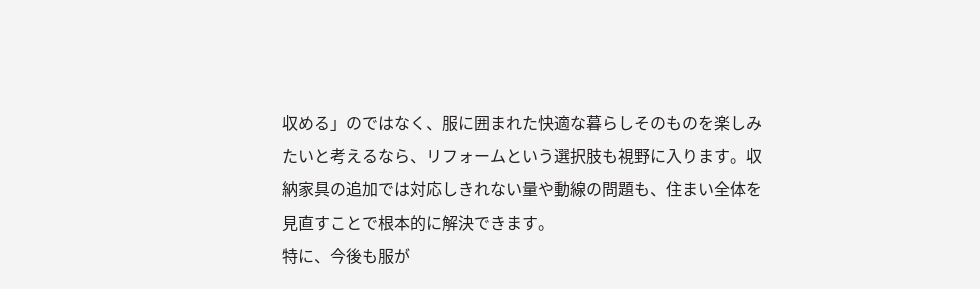収める」のではなく、服に囲まれた快適な暮らしそのものを楽しみたいと考えるなら、リフォームという選択肢も視野に入ります。収納家具の追加では対応しきれない量や動線の問題も、住まい全体を見直すことで根本的に解決できます。
特に、今後も服が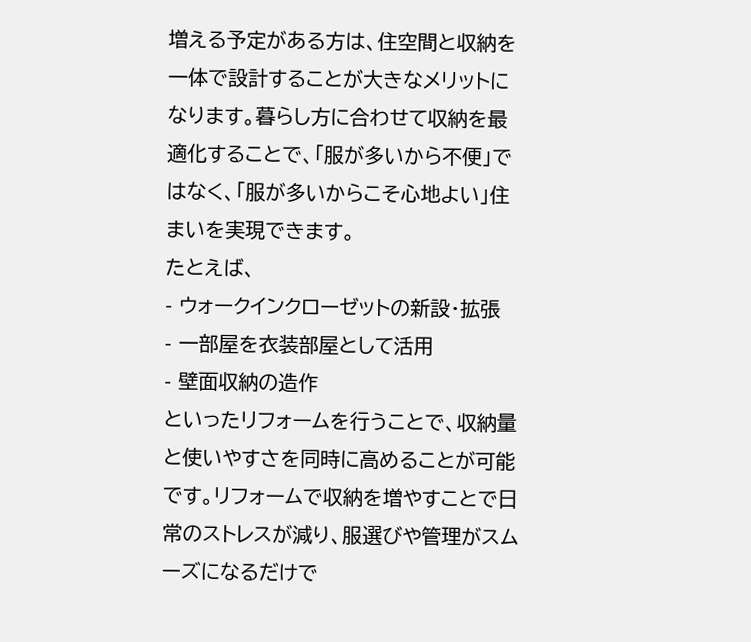増える予定がある方は、住空間と収納を一体で設計することが大きなメリットになります。暮らし方に合わせて収納を最適化することで、「服が多いから不便」ではなく、「服が多いからこそ心地よい」住まいを実現できます。
たとえば、
- ウォークインクローゼットの新設・拡張
- 一部屋を衣装部屋として活用
- 壁面収納の造作
といったリフォームを行うことで、収納量と使いやすさを同時に高めることが可能です。リフォームで収納を増やすことで日常のストレスが減り、服選びや管理がスムーズになるだけで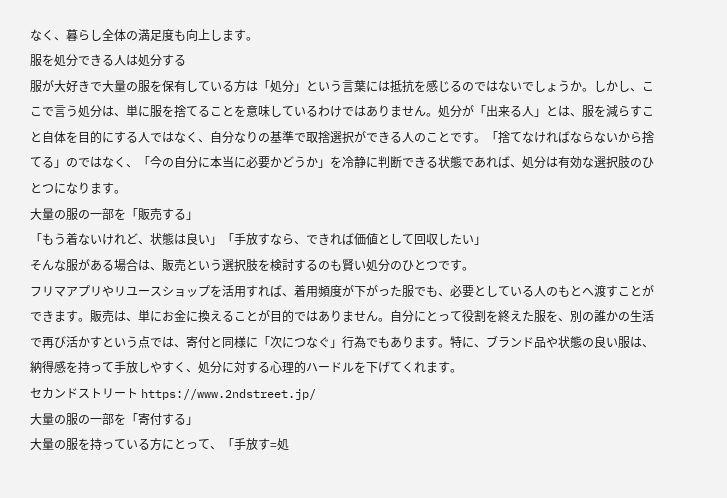なく、暮らし全体の満足度も向上します。
服を処分できる人は処分する
服が大好きで大量の服を保有している方は「処分」という言葉には抵抗を感じるのではないでしょうか。しかし、ここで言う処分は、単に服を捨てることを意味しているわけではありません。処分が「出来る人」とは、服を減らすこと自体を目的にする人ではなく、自分なりの基準で取捨選択ができる人のことです。「捨てなければならないから捨てる」のではなく、「今の自分に本当に必要かどうか」を冷静に判断できる状態であれば、処分は有効な選択肢のひとつになります。
大量の服の一部を「販売する」
「もう着ないけれど、状態は良い」「手放すなら、できれば価値として回収したい」
そんな服がある場合は、販売という選択肢を検討するのも賢い処分のひとつです。
フリマアプリやリユースショップを活用すれば、着用頻度が下がった服でも、必要としている人のもとへ渡すことができます。販売は、単にお金に換えることが目的ではありません。自分にとって役割を終えた服を、別の誰かの生活で再び活かすという点では、寄付と同様に「次につなぐ」行為でもあります。特に、ブランド品や状態の良い服は、納得感を持って手放しやすく、処分に対する心理的ハードルを下げてくれます。
セカンドストリート https://www.2ndstreet.jp/
大量の服の一部を「寄付する」
大量の服を持っている方にとって、「手放す=処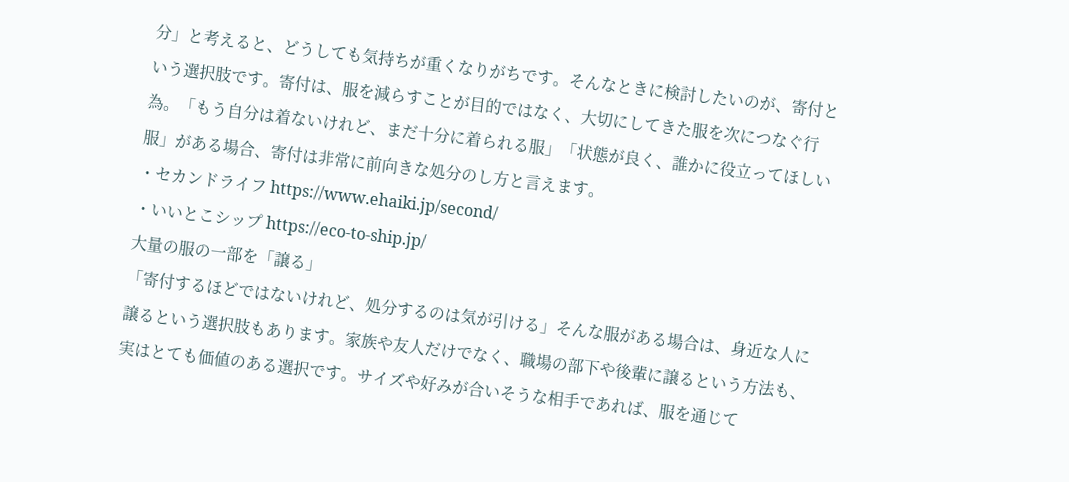分」と考えると、どうしても気持ちが重くなりがちです。そんなときに検討したいのが、寄付という選択肢です。寄付は、服を減らすことが目的ではなく、大切にしてきた服を次につなぐ行為。「もう自分は着ないけれど、まだ十分に着られる服」「状態が良く、誰かに役立ってほしい服」がある場合、寄付は非常に前向きな処分のし方と言えます。
・セカンドライフ https://www.ehaiki.jp/second/
・いいとこシップ https://eco-to-ship.jp/
大量の服の一部を「譲る」
「寄付するほどではないけれど、処分するのは気が引ける」そんな服がある場合は、身近な人に譲るという選択肢もあります。家族や友人だけでなく、職場の部下や後輩に譲るという方法も、実はとても価値のある選択です。サイズや好みが合いそうな相手であれば、服を通じて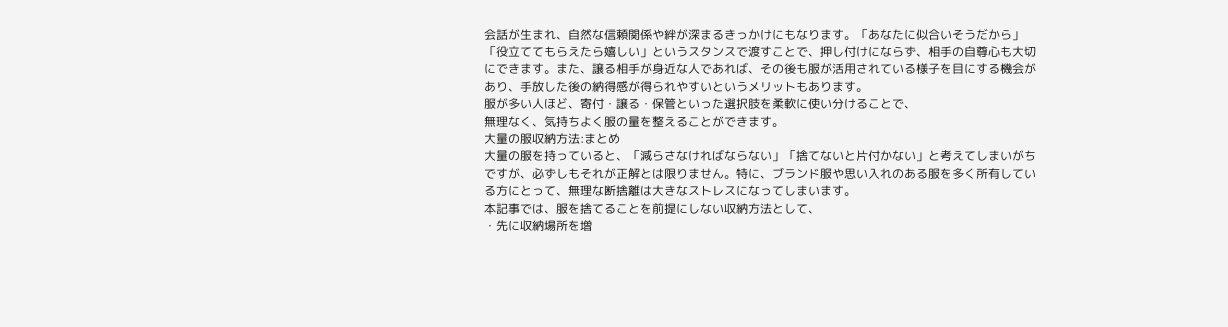会話が生まれ、自然な信頼関係や絆が深まるきっかけにもなります。「あなたに似合いそうだから」「役立ててもらえたら嬉しい」というスタンスで渡すことで、押し付けにならず、相手の自尊心も大切にできます。また、譲る相手が身近な人であれば、その後も服が活用されている様子を目にする機会があり、手放した後の納得感が得られやすいというメリットもあります。
服が多い人ほど、寄付・譲る・保管といった選択肢を柔軟に使い分けることで、
無理なく、気持ちよく服の量を整えることができます。
大量の服収納方法:まとめ
大量の服を持っていると、「減らさなければならない」「捨てないと片付かない」と考えてしまいがちですが、必ずしもそれが正解とは限りません。特に、ブランド服や思い入れのある服を多く所有している方にとって、無理な断捨離は大きなストレスになってしまいます。
本記事では、服を捨てることを前提にしない収納方法として、
・先に収納場所を増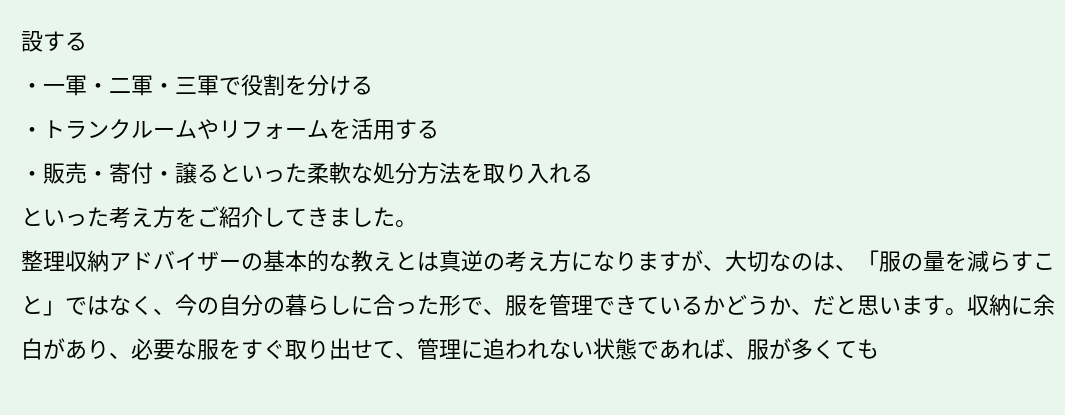設する
・一軍・二軍・三軍で役割を分ける
・トランクルームやリフォームを活用する
・販売・寄付・譲るといった柔軟な処分方法を取り入れる
といった考え方をご紹介してきました。
整理収納アドバイザーの基本的な教えとは真逆の考え方になりますが、大切なのは、「服の量を減らすこと」ではなく、今の自分の暮らしに合った形で、服を管理できているかどうか、だと思います。収納に余白があり、必要な服をすぐ取り出せて、管理に追われない状態であれば、服が多くても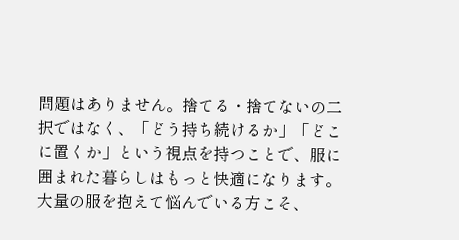問題はありません。捨てる・捨てないの二択ではなく、「どう持ち続けるか」「どこに置くか」という視点を持つことで、服に囲まれた暮らしはもっと快適になります。大量の服を抱えて悩んでいる方こそ、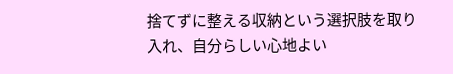捨てずに整える収納という選択肢を取り入れ、自分らしい心地よい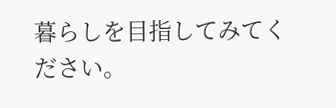暮らしを目指してみてください。